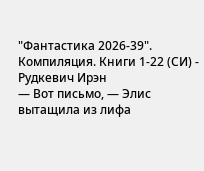"Фантастика 2026-39". Компиляция. Книги 1-22 (СИ) - Рудкевич Ирэн
— Вот письмо, — Элис вытащила из лифа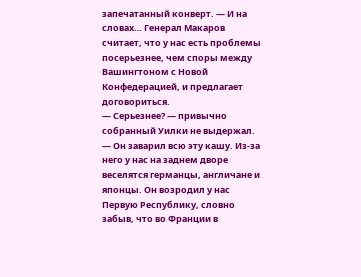запечатанный конверт. — И на словах… Генерал Макаров считает, что у нас есть проблемы посерьезнее, чем споры между Вашингтоном с Новой Конфедерацией, и предлагает договориться.
— Серьезнее? — привычно собранный Уилки не выдержал. — Он заварил всю эту кашу. Из-за него у нас на заднем дворе веселятся германцы, англичане и японцы. Он возродил у нас Первую Республику, словно забыв, что во Франции в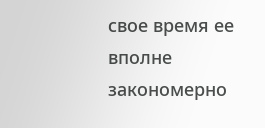свое время ее вполне закономерно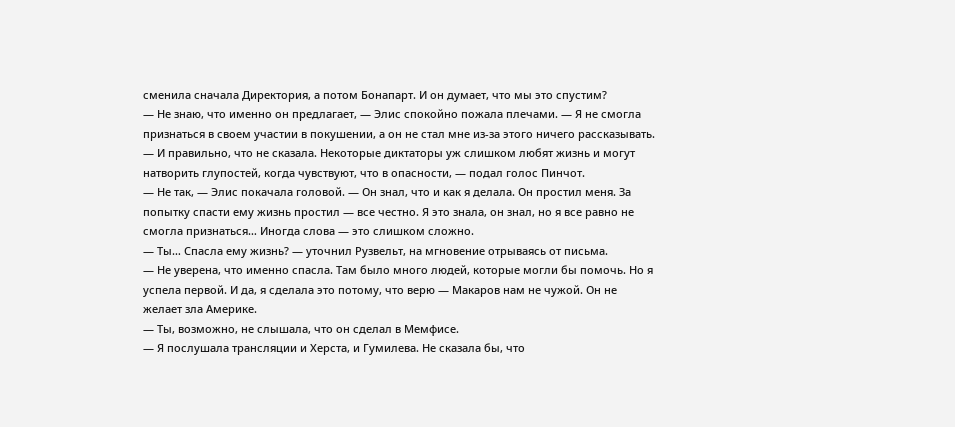сменила сначала Директория, а потом Бонапарт. И он думает, что мы это спустим?
— Не знаю, что именно он предлагает, — Элис спокойно пожала плечами. — Я не смогла признаться в своем участии в покушении, а он не стал мне из-за этого ничего рассказывать.
— И правильно, что не сказала. Некоторые диктаторы уж слишком любят жизнь и могут натворить глупостей, когда чувствуют, что в опасности, — подал голос Пинчот.
— Не так, — Элис покачала головой. — Он знал, что и как я делала. Он простил меня. За попытку спасти ему жизнь простил — все честно. Я это знала, он знал, но я все равно не смогла признаться… Иногда слова — это слишком сложно.
— Ты… Спасла ему жизнь? — уточнил Рузвельт, на мгновение отрываясь от письма.
— Не уверена, что именно спасла. Там было много людей, которые могли бы помочь. Но я успела первой. И да, я сделала это потому, что верю — Макаров нам не чужой. Он не желает зла Америке.
— Ты, возможно, не слышала, что он сделал в Мемфисе.
— Я послушала трансляции и Херста, и Гумилева. Не сказала бы, что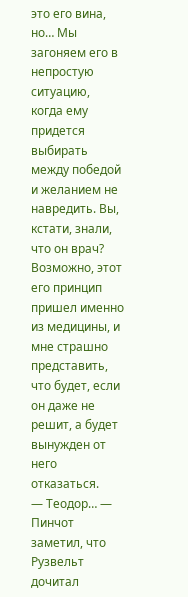это его вина, но… Мы загоняем его в непростую ситуацию, когда ему придется выбирать между победой и желанием не навредить. Вы, кстати, знали, что он врач? Возможно, этот его принцип пришел именно из медицины, и мне страшно представить, что будет, если он даже не решит, а будет вынужден от него отказаться.
— Теодор… — Пинчот заметил, что Рузвельт дочитал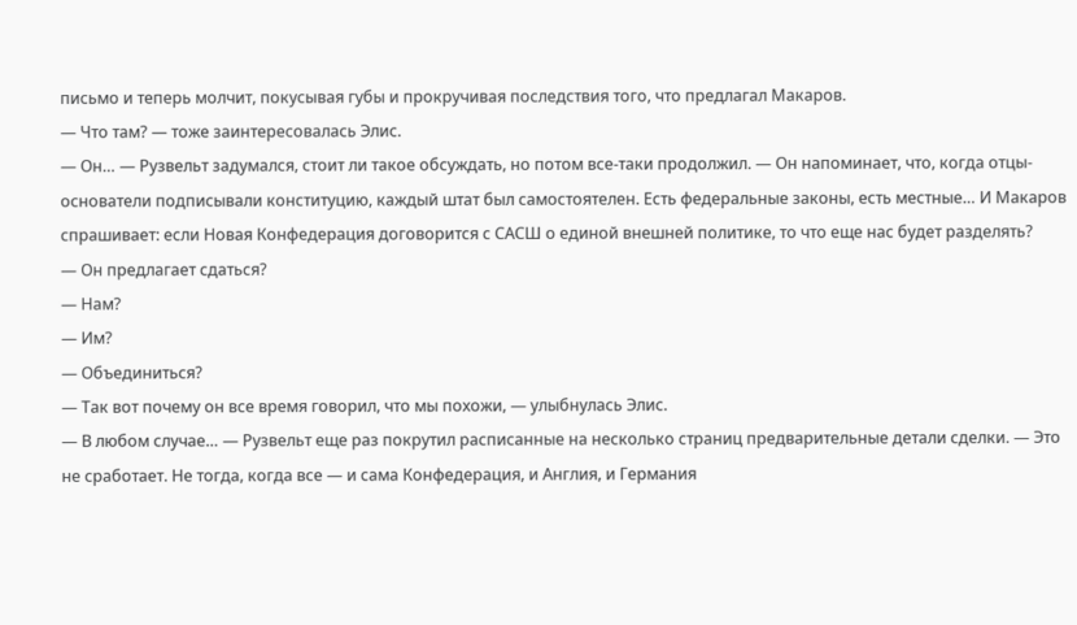письмо и теперь молчит, покусывая губы и прокручивая последствия того, что предлагал Макаров.
— Что там? — тоже заинтересовалась Элис.
— Он… — Рузвельт задумался, стоит ли такое обсуждать, но потом все-таки продолжил. — Он напоминает, что, когда отцы-основатели подписывали конституцию, каждый штат был самостоятелен. Есть федеральные законы, есть местные… И Макаров спрашивает: если Новая Конфедерация договорится с САСШ о единой внешней политике, то что еще нас будет разделять?
— Он предлагает сдаться?
— Нам?
— Им?
— Объединиться?
— Так вот почему он все время говорил, что мы похожи, — улыбнулась Элис.
— В любом случае… — Рузвельт еще раз покрутил расписанные на несколько страниц предварительные детали сделки. — Это не сработает. Не тогда, когда все — и сама Конфедерация, и Англия, и Германия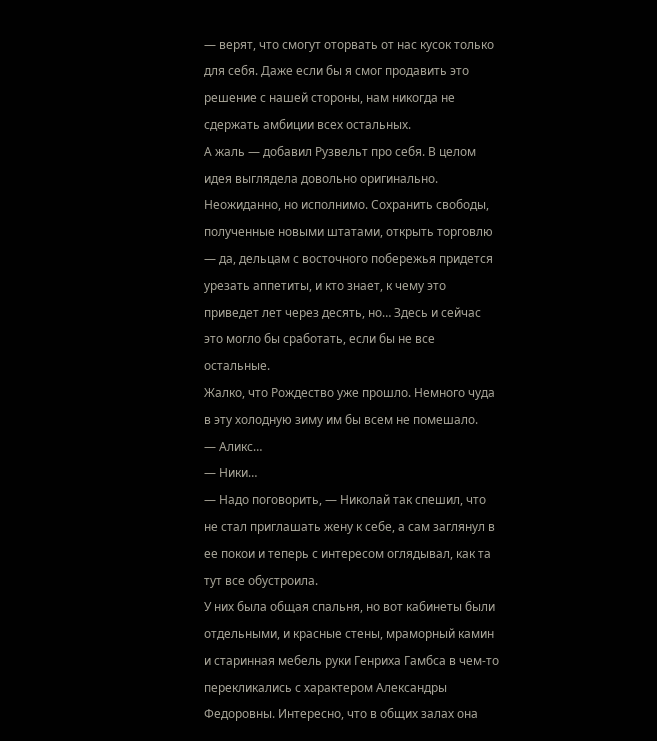— верят, что смогут оторвать от нас кусок только для себя. Даже если бы я смог продавить это решение с нашей стороны, нам никогда не сдержать амбиции всех остальных.
А жаль — добавил Рузвельт про себя. В целом идея выглядела довольно оригинально. Неожиданно, но исполнимо. Сохранить свободы, полученные новыми штатами, открыть торговлю — да, дельцам с восточного побережья придется урезать аппетиты, и кто знает, к чему это приведет лет через десять, но… Здесь и сейчас это могло бы сработать, если бы не все остальные.
Жалко, что Рождество уже прошло. Немного чуда в эту холодную зиму им бы всем не помешало.
— Аликс…
— Ники…
— Надо поговорить, — Николай так спешил, что не стал приглашать жену к себе, а сам заглянул в ее покои и теперь с интересом оглядывал, как та тут все обустроила.
У них была общая спальня, но вот кабинеты были отдельными, и красные стены, мраморный камин и старинная мебель руки Генриха Гамбса в чем-то перекликались с характером Александры Федоровны. Интересно, что в общих залах она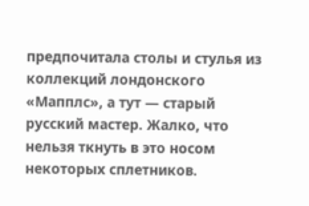предпочитала столы и стулья из коллекций лондонского «Мапплс», а тут — старый русский мастер. Жалко, что нельзя ткнуть в это носом некоторых сплетников.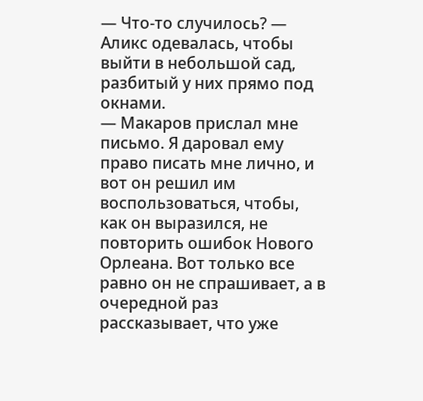— Что-то случилось? — Аликс одевалась, чтобы выйти в небольшой сад, разбитый у них прямо под окнами.
— Макаров прислал мне письмо. Я даровал ему право писать мне лично, и вот он решил им воспользоваться, чтобы, как он выразился, не повторить ошибок Нового Орлеана. Вот только все равно он не спрашивает, а в очередной раз рассказывает, что уже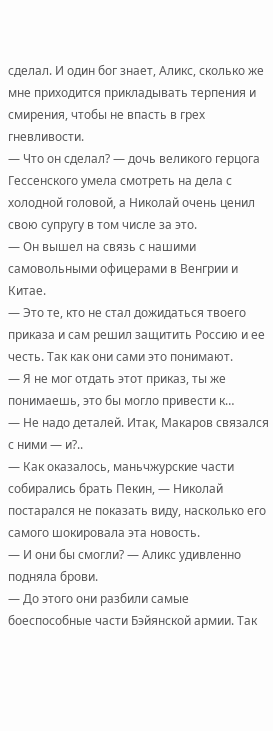сделал. И один бог знает, Аликс, сколько же мне приходится прикладывать терпения и смирения, чтобы не впасть в грех гневливости.
— Что он сделал? — дочь великого герцога Гессенского умела смотреть на дела с холодной головой, а Николай очень ценил свою супругу в том числе за это.
— Он вышел на связь с нашими самовольными офицерами в Венгрии и Китае.
— Это те, кто не стал дожидаться твоего приказа и сам решил защитить Россию и ее честь. Так как они сами это понимают.
— Я не мог отдать этот приказ, ты же понимаешь, это бы могло привести к…
— Не надо деталей. Итак, Макаров связался с ними — и?..
— Как оказалось, маньчжурские части собирались брать Пекин, — Николай постарался не показать виду, насколько его самого шокировала эта новость.
— И они бы смогли? — Аликс удивленно подняла брови.
— До этого они разбили самые боеспособные части Бэйянской армии. Так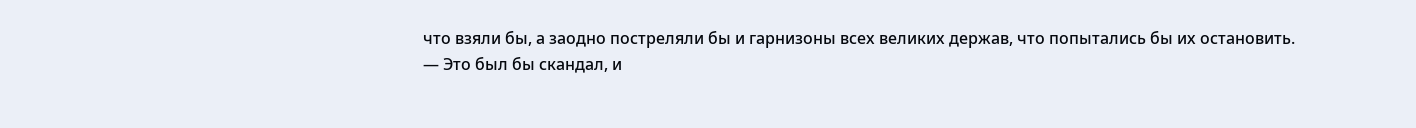что взяли бы, а заодно постреляли бы и гарнизоны всех великих держав, что попытались бы их остановить.
— Это был бы скандал, и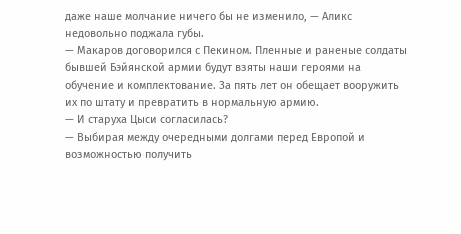даже наше молчание ничего бы не изменило, — Аликс недовольно поджала губы.
— Макаров договорился с Пекином. Пленные и раненые солдаты бывшей Бэйянской армии будут взяты наши героями на обучение и комплектование. За пять лет он обещает вооружить их по штату и превратить в нормальную армию.
— И старуха Цыси согласилась?
— Выбирая между очередными долгами перед Европой и возможностью получить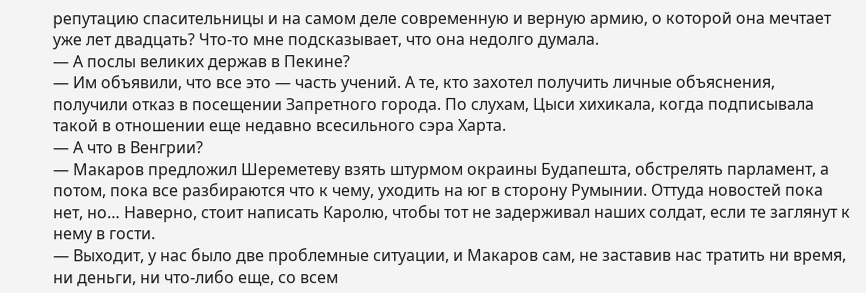репутацию спасительницы и на самом деле современную и верную армию, о которой она мечтает уже лет двадцать? Что-то мне подсказывает, что она недолго думала.
— А послы великих держав в Пекине?
— Им объявили, что все это — часть учений. А те, кто захотел получить личные объяснения, получили отказ в посещении Запретного города. По слухам, Цыси хихикала, когда подписывала такой в отношении еще недавно всесильного сэра Харта.
— А что в Венгрии?
— Макаров предложил Шереметеву взять штурмом окраины Будапешта, обстрелять парламент, а потом, пока все разбираются что к чему, уходить на юг в сторону Румынии. Оттуда новостей пока нет, но… Наверно, стоит написать Каролю, чтобы тот не задерживал наших солдат, если те заглянут к нему в гости.
— Выходит, у нас было две проблемные ситуации, и Макаров сам, не заставив нас тратить ни время, ни деньги, ни что-либо еще, со всем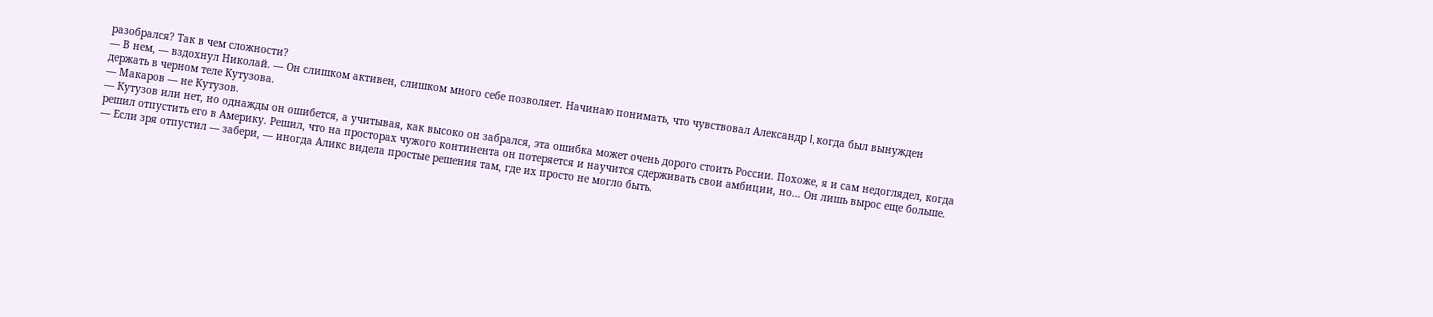разобрался? Так в чем сложности?
— В нем, — вздохнул Николай. — Он слишком активен, слишком много себе позволяет. Начинаю понимать, что чувствовал Александр I, когда был вынужден держать в черном теле Кутузова.
— Макаров — не Кутузов.
— Кутузов или нет, но однажды он ошибется, а учитывая, как высоко он забрался, эта ошибка может очень дорого стоить России. Похоже, я и сам недоглядел, когда решил отпустить его в Америку. Решил, что на просторах чужого континента он потеряется и научится сдерживать свои амбиции, но… Он лишь вырос еще больше.
— Если зря отпустил — забери, — иногда Аликс видела простые решения там, где их просто не могло быть.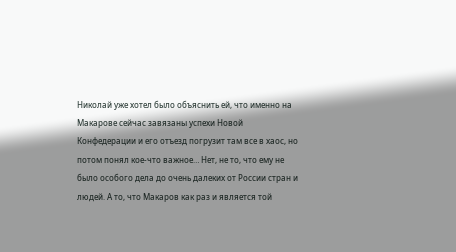Николай уже хотел было объяснить ей, что именно на Макарове сейчас завязаны успехи Новой Конфедерации и его отъезд погрузит там все в хаос, но потом понял кое-что важное… Нет, не то, что ему не было особого дела до очень далеких от России стран и людей. А то, что Макаров как раз и является той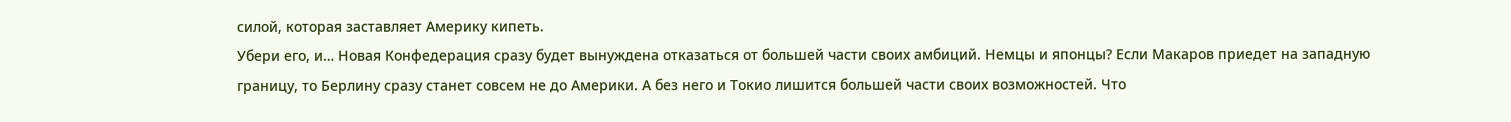силой, которая заставляет Америку кипеть.
Убери его, и… Новая Конфедерация сразу будет вынуждена отказаться от большей части своих амбиций. Немцы и японцы? Если Макаров приедет на западную границу, то Берлину сразу станет совсем не до Америки. А без него и Токио лишится большей части своих возможностей. Что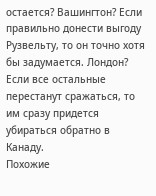остается? Вашингтон? Если правильно донести выгоду Рузвельту, то он точно хотя бы задумается. Лондон? Если все остальные перестанут сражаться, то им сразу придется убираться обратно в Канаду.
Похожие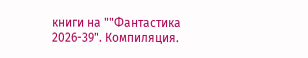книги на ""Фантастика 2026-39". Компиляция.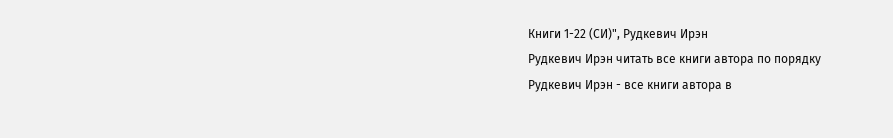Книги 1-22 (СИ)", Рудкевич Ирэн
Рудкевич Ирэн читать все книги автора по порядку
Рудкевич Ирэн - все книги автора в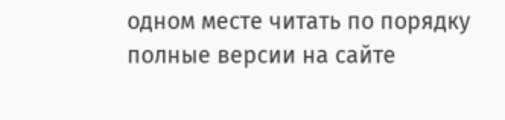одном месте читать по порядку полные версии на сайте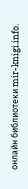онлайн библиотеки mir-knigi.info.